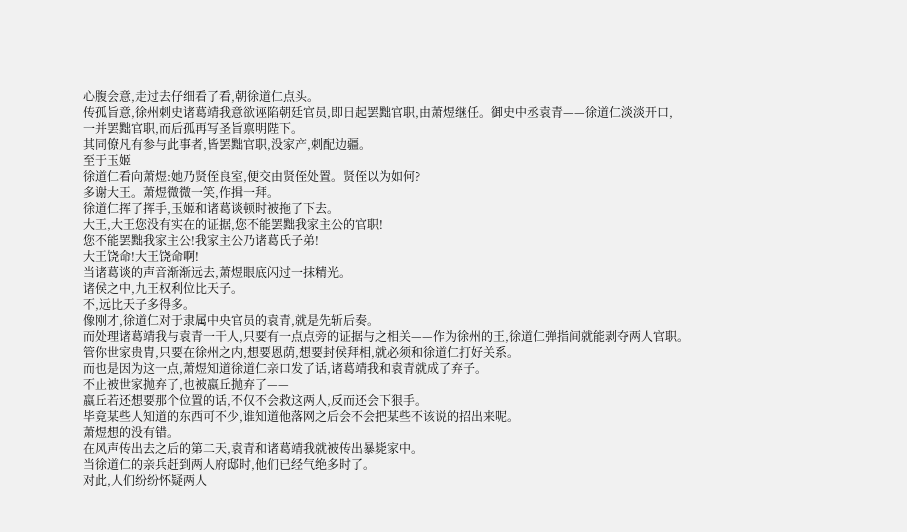心腹会意,走过去仔细看了看,朝徐道仁点头。
传孤旨意,徐州刺史诸葛靖我意欲诬陷朝廷官员,即日起罢黜官职,由萧煜继任。御史中丞袁青——徐道仁淡淡开口,
一并罢黜官职,而后孤再写圣旨禀明陛下。
其同僚凡有参与此事者,皆罢黜官职,没家产,刺配边疆。
至于玉姬
徐道仁看向萧煜:她乃贤侄良室,便交由贤侄处置。贤侄以为如何?
多谢大王。萧煜微微一笑,作揖一拜。
徐道仁挥了挥手,玉姬和诸葛谈顿时被拖了下去。
大王,大王您没有实在的证据,您不能罢黜我家主公的官职!
您不能罢黜我家主公!我家主公乃诸葛氏子弟!
大王饶命!大王饶命啊!
当诸葛谈的声音渐渐远去,萧煜眼底闪过一抹精光。
诸侯之中,九王权利位比天子。
不,远比天子多得多。
像刚才,徐道仁对于隶属中央官员的袁青,就是先斩后奏。
而处理诸葛靖我与袁青一干人,只要有一点点旁的证据与之相关——作为徐州的王,徐道仁弹指间就能剥夺两人官职。
管你世家贵胄,只要在徐州之内,想要恩荫,想要封侯拜相,就必须和徐道仁打好关系。
而也是因为这一点,萧煜知道徐道仁亲口发了话,诸葛靖我和袁青就成了弃子。
不止被世家抛弃了,也被嬴丘抛弃了——
嬴丘若还想要那个位置的话,不仅不会救这两人,反而还会下狠手。
毕竟某些人知道的东西可不少,谁知道他落网之后会不会把某些不该说的招出来呢。
萧煜想的没有错。
在风声传出去之后的第二天,袁青和诸葛靖我就被传出暴毙家中。
当徐道仁的亲兵赶到两人府邸时,他们已经气绝多时了。
对此,人们纷纷怀疑两人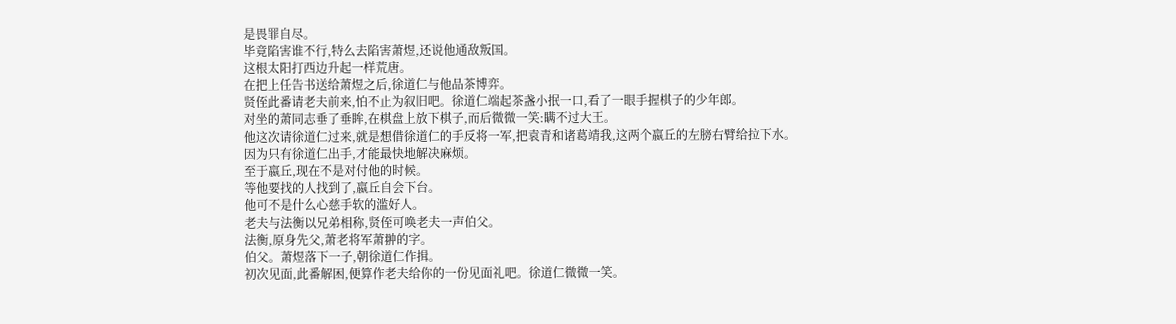是畏罪自尽。
毕竟陷害谁不行,特么去陷害萧煜,还说他通敌叛国。
这根太阳打西边升起一样荒唐。
在把上任告书送给萧煜之后,徐道仁与他品茶博弈。
贤侄此番请老夫前来,怕不止为叙旧吧。徐道仁端起茶盏小抿一口,看了一眼手握棋子的少年郎。
对坐的萧同志垂了垂眸,在棋盘上放下棋子,而后微微一笑:瞒不过大王。
他这次请徐道仁过来,就是想借徐道仁的手反将一军,把袁青和诸葛靖我,这两个嬴丘的左膀右臂给拉下水。
因为只有徐道仁出手,才能最快地解决麻烦。
至于嬴丘,现在不是对付他的时候。
等他要找的人找到了,嬴丘自会下台。
他可不是什么心慈手软的滥好人。
老夫与法衡以兄弟相称,贤侄可唤老夫一声伯父。
法衡,原身先父,萧老将军萧翀的字。
伯父。萧煜落下一子,朝徐道仁作揖。
初次见面,此番解困,便算作老夫给你的一份见面礼吧。徐道仁微微一笑。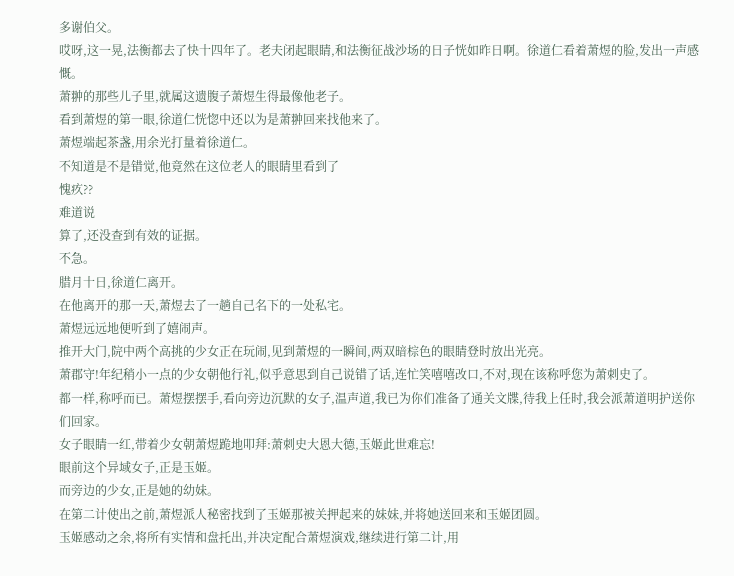多谢伯父。
哎呀,这一晃,法衡都去了快十四年了。老夫闭起眼睛,和法衡征战沙场的日子恍如昨日啊。徐道仁看着萧煜的脸,发出一声感慨。
萧翀的那些儿子里,就属这遗腹子萧煜生得最像他老子。
看到萧煜的第一眼,徐道仁恍惚中还以为是萧翀回来找他来了。
萧煜端起茶盏,用余光打量着徐道仁。
不知道是不是错觉,他竟然在这位老人的眼睛里看到了
愧疚??
难道说
算了,还没查到有效的证据。
不急。
腊月十日,徐道仁离开。
在他离开的那一天,萧煜去了一趟自己名下的一处私宅。
萧煜远远地便听到了嬉闹声。
推开大门,院中两个高挑的少女正在玩闹,见到萧煜的一瞬间,两双暗棕色的眼睛登时放出光亮。
萧郡守!年纪稍小一点的少女朝他行礼,似乎意思到自己说错了话,连忙笑嘻嘻改口,不对,现在该称呼您为萧刺史了。
都一样,称呼而已。萧煜摆摆手,看向旁边沉默的女子,温声道,我已为你们准备了通关文牒,待我上任时,我会派萧道明护送你们回家。
女子眼睛一红,带着少女朝萧煜跪地叩拜:萧刺史大恩大德,玉姬此世难忘!
眼前这个异域女子,正是玉姬。
而旁边的少女,正是她的幼妹。
在第二计使出之前,萧煜派人秘密找到了玉姬那被关押起来的妹妹,并将她送回来和玉姬团圆。
玉姬感动之余,将所有实情和盘托出,并决定配合萧煜演戏,继续进行第二计,用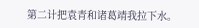第二计把袁青和诸葛靖我拉下水。